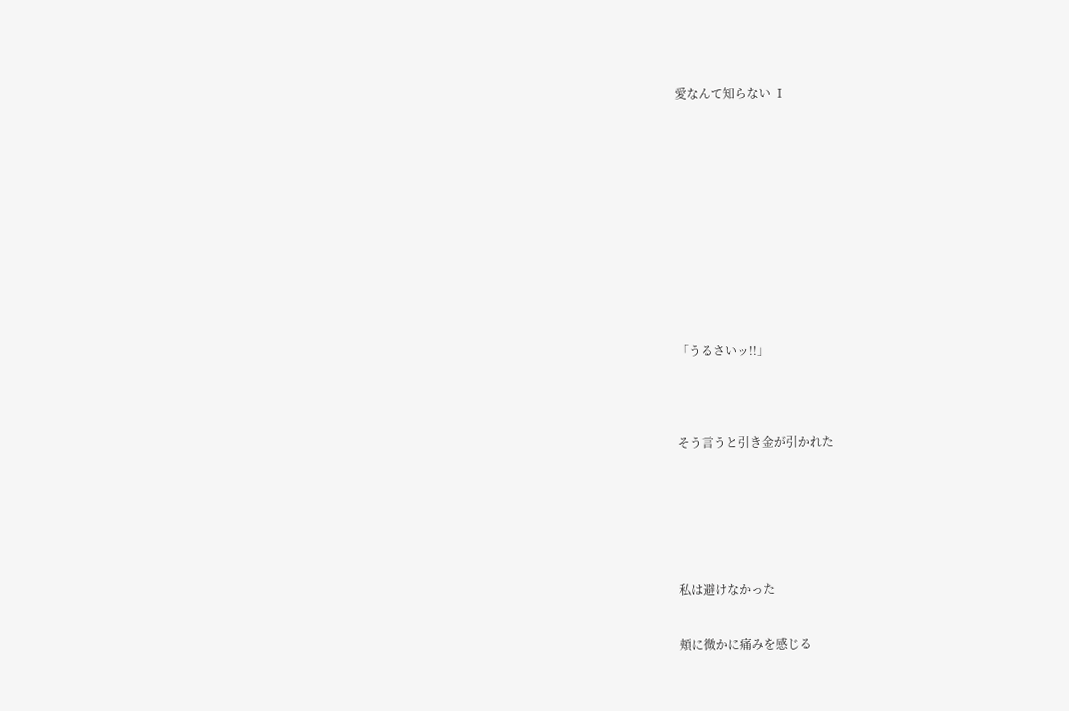愛なんて知らない Ⅰ













「うるさいッ!!」




そう言うと引き金が引かれた







私は避けなかった


頬に微かに痛みを感じる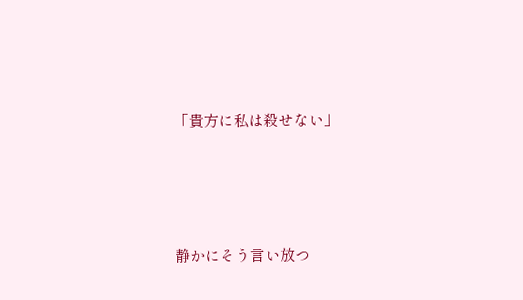「貴方に私は殺せない」




静かにそう言い放つ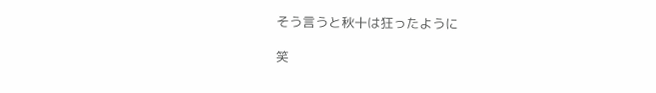そう言うと秋十は狂ったように

笑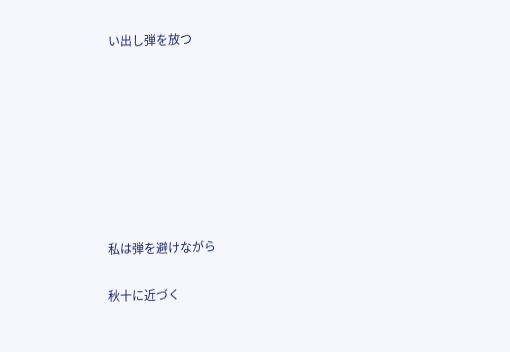い出し弾を放つ








私は弾を避けながら

秋十に近づく